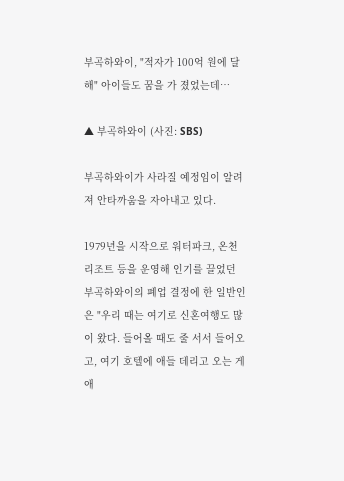부곡하와이, "적자가 100억 원에 달해" 아이들도 꿈을 가 졌었는데…

▲ 부곡하와이 (사진: SBS)

부곡하와이가 사라질 예정임이 알려져 안타까움을 자아내고 있다.

1979년을 시작으로 워터파크, 온천 리조트 등을 운영해 인기를 끌었던 부곡하와이의 폐업 결정에 한 일반인은 "우리 때는 여기로 신혼여행도 많이 왔다. 들어올 때도 줄 서서 들어오고, 여기 호텔에 애들 데리고 오는 게 애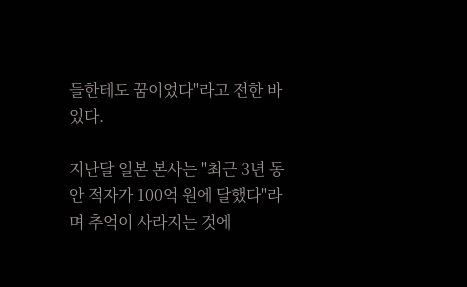들한테도 꿈이었다"라고 전한 바 있다.

지난달 일본 본사는 "최근 3년 동안 적자가 100억 원에 달했다"라며 추억이 사라지는 것에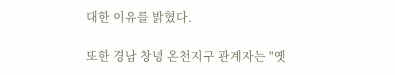대한 이유를 밝혔다.

또한 경남 창녕 온천지구 관계자는 "옛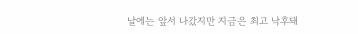날에는 앞서 나갔지만 지금은 최고 낙후돼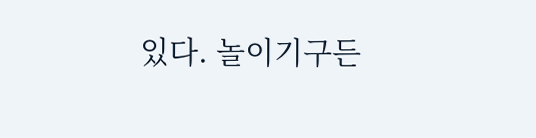있다. 놀이기구든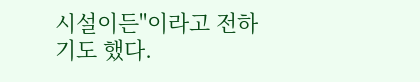시설이든"이라고 전하기도 했다.